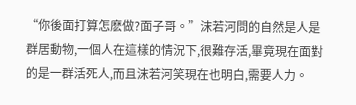“你後面打算怎麽做?面子哥。”沫若河問的自然是人是群居動物,一個人在這樣的情況下,很難存活,畢竟現在面對的是一群活死人,而且沫若河笑現在也明白,需要人力。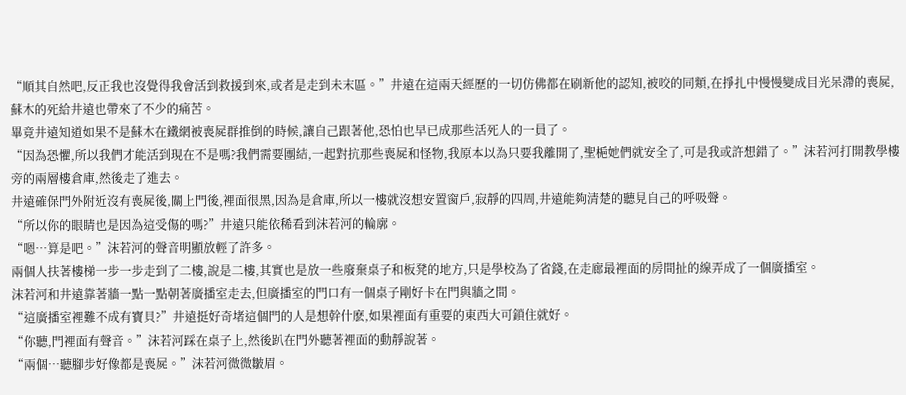“順其自然吧,反正我也沒覺得我會活到救援到來,或者是走到未末區。”井遠在這兩天經歷的一切仿佛都在刷新他的認知,被咬的同類,在掙扎中慢慢變成目光呆滯的喪屍,蘇木的死給井遠也帶來了不少的痛苦。
畢竟井遠知道如果不是蘇木在鐵網被喪屍群推倒的時候,讓自己跟著他,恐怕也早已成那些活死人的一員了。
“因為恐懼,所以我們才能活到現在不是嗎?我們需要團結,一起對抗那些喪屍和怪物,我原本以為只要我離開了,聖梔她們就安全了,可是我或許想錯了。”沫若河打開教學樓旁的兩層樓倉庫,然後走了進去。
井遠確保門外附近沒有喪屍後,關上門後,裡面很黑,因為是倉庫,所以一樓就沒想安置窗戶,寂靜的四周,井遠能夠清楚的聽見自己的呼吸聲。
“所以你的眼睛也是因為這受傷的嗎?”井遠只能依稀看到沫若河的輪廓。
“嗯…算是吧。”沫若河的聲音明顯放輕了許多。
兩個人扶著樓梯一步一步走到了二樓,說是二樓,其實也是放一些廢棄桌子和板凳的地方,只是學校為了省錢,在走廊最裡面的房間扯的線弄成了一個廣播室。
沫若河和井遠靠著牆一點一點朝著廣播室走去,但廣播室的門口有一個桌子剛好卡在門與牆之間。
“這廣播室裡難不成有寶貝?”井遠挺好奇堵這個門的人是想幹什麽,如果裡面有重要的東西大可鎖住就好。
“你聽,門裡面有聲音。”沫若河踩在桌子上,然後趴在門外聽著裡面的動靜說著。
“兩個…聽腳步好像都是喪屍。”沫若河微微皺眉。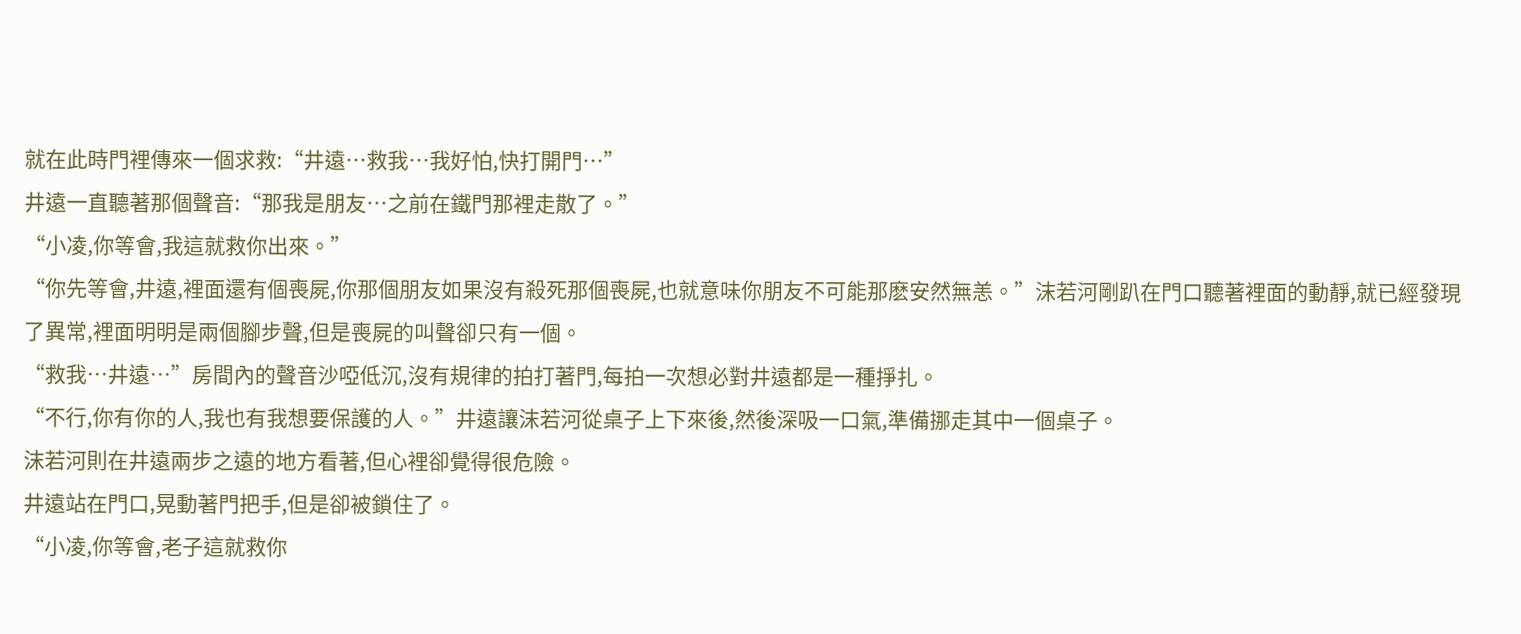就在此時門裡傳來一個求救:“井遠…救我…我好怕,快打開門…”
井遠一直聽著那個聲音:“那我是朋友…之前在鐵門那裡走散了。”
“小凌,你等會,我這就救你出來。”
“你先等會,井遠,裡面還有個喪屍,你那個朋友如果沒有殺死那個喪屍,也就意味你朋友不可能那麽安然無恙。”沫若河剛趴在門口聽著裡面的動靜,就已經發現了異常,裡面明明是兩個腳步聲,但是喪屍的叫聲卻只有一個。
“救我…井遠…”房間內的聲音沙啞低沉,沒有規律的拍打著門,每拍一次想必對井遠都是一種掙扎。
“不行,你有你的人,我也有我想要保護的人。”井遠讓沫若河從桌子上下來後,然後深吸一口氣,準備挪走其中一個桌子。
沫若河則在井遠兩步之遠的地方看著,但心裡卻覺得很危險。
井遠站在門口,晃動著門把手,但是卻被鎖住了。
“小凌,你等會,老子這就救你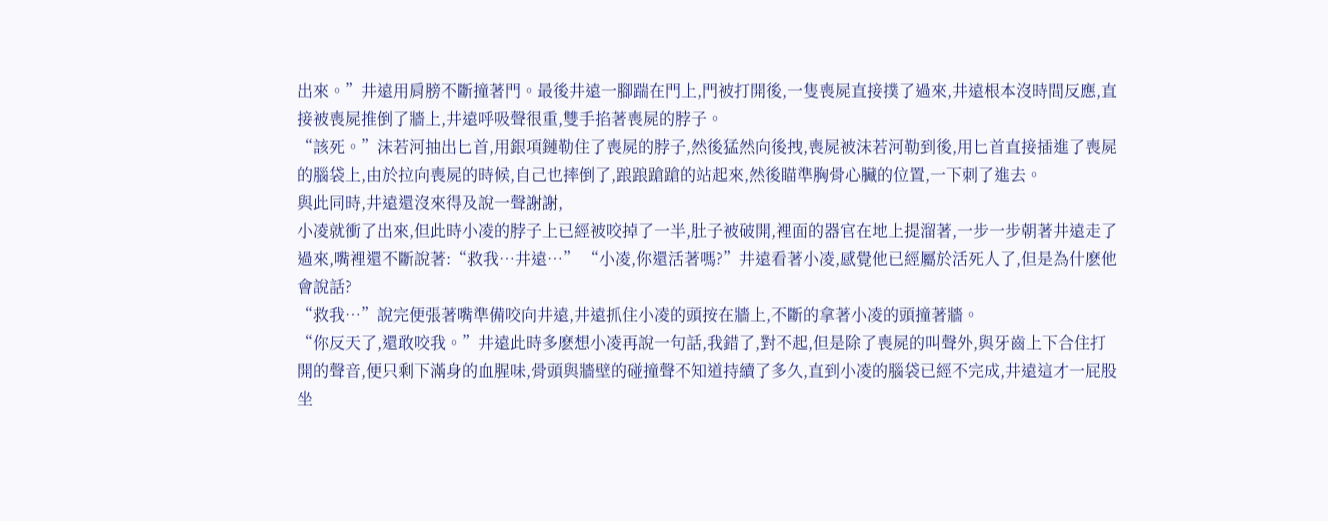出來。”井遠用肩膀不斷撞著門。最後井遠一腳踹在門上,門被打開後,一隻喪屍直接撲了過來,井遠根本沒時間反應,直接被喪屍推倒了牆上,井遠呼吸聲很重,雙手掐著喪屍的脖子。
“該死。”沫若河抽出匕首,用銀項鏈勒住了喪屍的脖子,然後猛然向後拽,喪屍被沫若河勒到後,用匕首直接插進了喪屍的腦袋上,由於拉向喪屍的時候,自己也摔倒了,踉踉蹌蹌的站起來,然後瞄準胸骨心臟的位置,一下刺了進去。
與此同時,井遠還沒來得及說一聲謝謝,
小凌就衝了出來,但此時小凌的脖子上已經被咬掉了一半,肚子被破開,裡面的器官在地上提溜著,一步一步朝著井遠走了過來,嘴裡還不斷說著:“救我…井遠…” “小凌,你還活著嗎?”井遠看著小凌,感覺他已經屬於活死人了,但是為什麽他會說話?
“救我…”說完便張著嘴準備咬向井遠,井遠抓住小凌的頭按在牆上,不斷的拿著小凌的頭撞著牆。
“你反天了,還敢咬我。”井遠此時多麽想小凌再說一句話,我錯了,對不起,但是除了喪屍的叫聲外,與牙齒上下合住打開的聲音,便只剩下滿身的血腥味,骨頭與牆壁的碰撞聲不知道持續了多久,直到小凌的腦袋已經不完成,井遠這才一屁股坐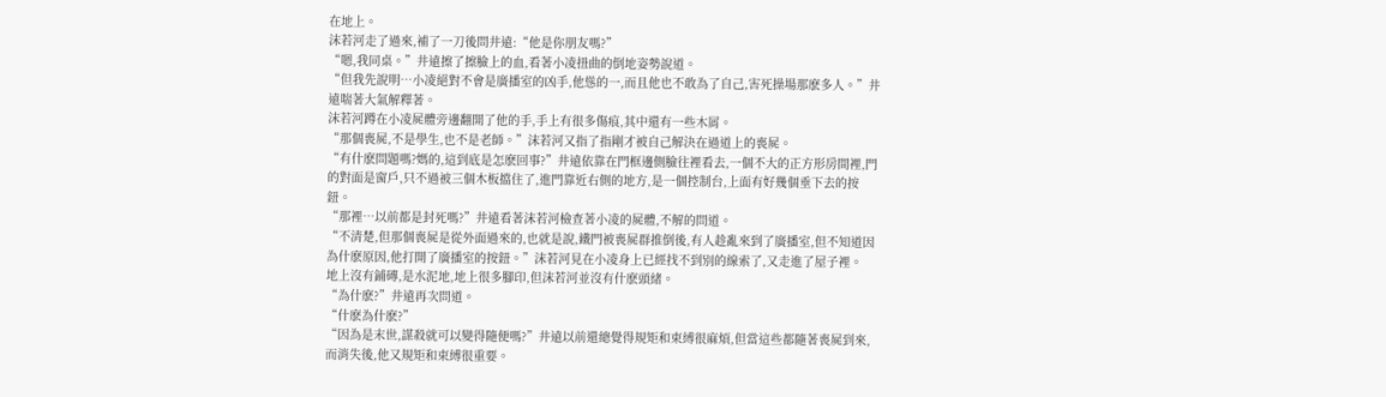在地上。
沫若河走了過來,補了一刀後問井遠:“他是你朋友嗎?”
“嗯,我同桌。”井遠擦了擦臉上的血,看著小凌扭曲的倒地姿勢說道。
“但我先說明…小凌絕對不會是廣播室的凶手,他慫的一,而且他也不敢為了自己,害死操場那麽多人。”井遠喘著大氣解釋著。
沫若河蹲在小凌屍體旁邊翻開了他的手,手上有很多傷痕,其中還有一些木屑。
“那個喪屍,不是學生,也不是老師。”沫若河又指了指剛才被自己解決在過道上的喪屍。
“有什麽問題嗎?媽的,這到底是怎麽回事?”井遠依靠在門框邊側臉往裡看去,一個不大的正方形房間裡,門的對面是窗戶,只不過被三個木板擋住了,進門靠近右側的地方,是一個控制台,上面有好幾個垂下去的按鈕。
“那裡…以前都是封死嗎?”井遠看著沫若河檢查著小凌的屍體,不解的問道。
“不清楚,但那個喪屍是從外面過來的,也就是說,鐵門被喪屍群推倒後,有人趁亂來到了廣播室,但不知道因為什麽原因,他打開了廣播室的按鈕。”沫若河見在小凌身上已經找不到別的線索了,又走進了屋子裡。
地上沒有鋪磚,是水泥地,地上很多腳印,但沫若河並沒有什麽頭緒。
“為什麽?”井遠再次問道。
“什麽為什麽?”
“因為是末世,謀殺就可以變得隨便嗎?”井遠以前還總覺得規矩和束縛很麻煩,但當這些都隨著喪屍到來,而消失後,他又規矩和束縛很重要。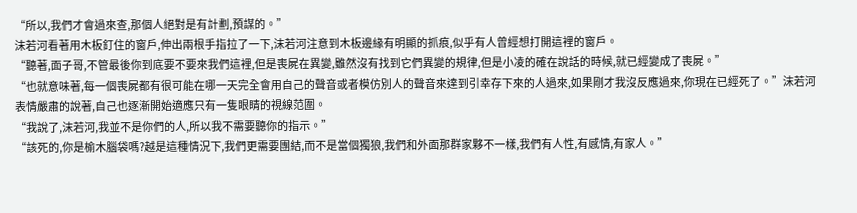“所以,我們才會過來查,那個人絕對是有計劃,預謀的。”
沫若河看著用木板釘住的窗戶,伸出兩根手指拉了一下,沫若河注意到木板邊緣有明顯的抓痕,似乎有人曾經想打開這裡的窗戶。
“聽著,面子哥,不管最後你到底要不要來我們這裡,但是喪屍在異變,雖然沒有找到它們異變的規律,但是小凌的確在說話的時候,就已經變成了喪屍。”
“也就意味著,每一個喪屍都有很可能在哪一天完全會用自己的聲音或者模仿別人的聲音來達到引幸存下來的人過來,如果剛才我沒反應過來,你現在已經死了。”沫若河表情嚴肅的說著,自己也逐漸開始適應只有一隻眼睛的視線范圍。
“我說了,沫若河,我並不是你們的人,所以我不需要聽你的指示。”
“該死的,你是榆木腦袋嗎?越是這種情況下,我們更需要團結,而不是當個獨狼,我們和外面那群家夥不一樣,我們有人性,有感情,有家人。”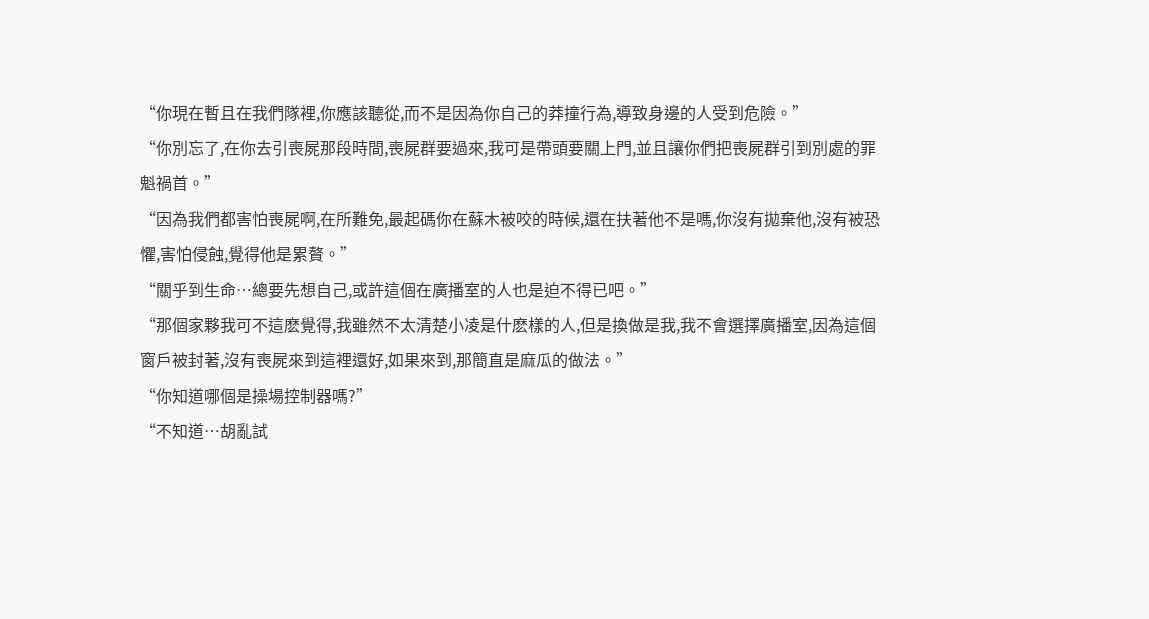“你現在暫且在我們隊裡,你應該聽從,而不是因為你自己的莽撞行為,導致身邊的人受到危險。”
“你別忘了,在你去引喪屍那段時間,喪屍群要過來,我可是帶頭要關上門,並且讓你們把喪屍群引到別處的罪魁禍首。”
“因為我們都害怕喪屍啊,在所難免,最起碼你在蘇木被咬的時候,還在扶著他不是嗎,你沒有拋棄他,沒有被恐懼,害怕侵蝕,覺得他是累贅。”
“關乎到生命…總要先想自己,或許這個在廣播室的人也是迫不得已吧。”
“那個家夥我可不這麽覺得,我雖然不太清楚小凌是什麽樣的人,但是換做是我,我不會選擇廣播室,因為這個窗戶被封著,沒有喪屍來到這裡還好,如果來到,那簡直是麻瓜的做法。”
“你知道哪個是操場控制器嗎?”
“不知道…胡亂試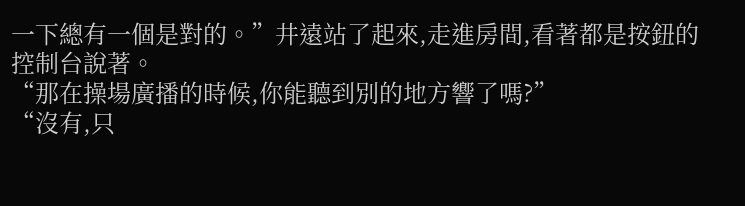一下總有一個是對的。”井遠站了起來,走進房間,看著都是按鈕的控制台說著。
“那在操場廣播的時候,你能聽到別的地方響了嗎?”
“沒有,只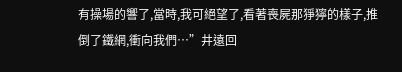有操場的響了,當時,我可絕望了,看著喪屍那猙獰的樣子,推倒了鐵網,衝向我們…”井遠回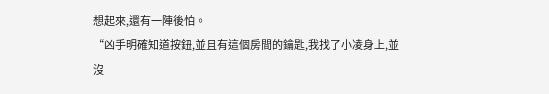想起來,還有一陣後怕。
“凶手明確知道按鈕,並且有這個房間的鑰匙,我找了小凌身上,並沒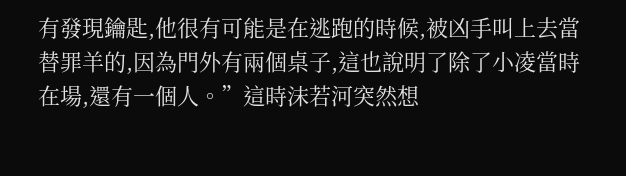有發現鑰匙,他很有可能是在逃跑的時候,被凶手叫上去當替罪羊的,因為門外有兩個桌子,這也說明了除了小凌當時在場,還有一個人。”這時沫若河突然想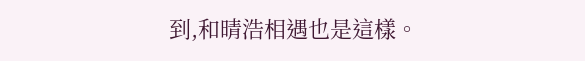到,和晴浩相遇也是這樣。